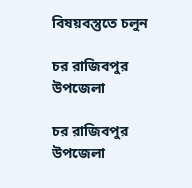বিষয়বস্তুতে চলুন

চর রাজিবপুর উপজেলা

চর রাজিবপুর
উপজেলা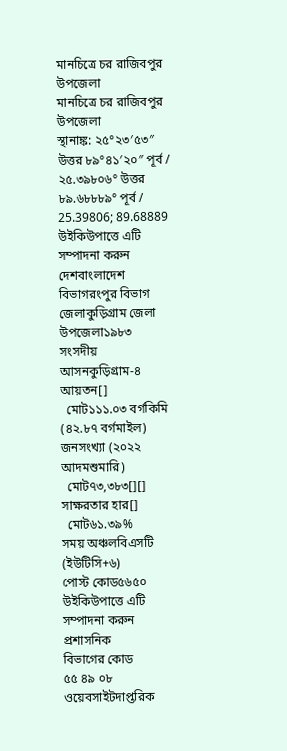মানচিত্রে চর রাজিবপুর উপজেলা
মানচিত্রে চর রাজিবপুর উপজেলা
স্থানাঙ্ক: ২৫°২৩′৫৩″ উত্তর ৮৯°৪১′২০″ পূর্ব / ২৫.৩৯৮০৬° উত্তর ৮৯.৬৮৮৮৯° পূর্ব / 25.39806; 89.68889 উইকিউপাত্তে এটি সম্পাদনা করুন
দেশবাংলাদেশ
বিভাগরংপুর বিভাগ
জেলাকুড়িগ্রাম জেলা
উপজেলা১৯৮৩
সংসদীয় আসনকুড়িগ্রাম-৪
আয়তন[]
  মোট১১১.০৩ বর্গকিমি (৪২.৮৭ বর্গমাইল)
জনসংখ্যা (২০২২ আদমশুমারি)
  মোট৭৩,৩৮৩[][]
সাক্ষরতার হার[]
  মোট৬১.৩৯%
সময় অঞ্চলবিএসটি (ইউটিসি+৬)
পোস্ট কোড৫৬৫০ উইকিউপাত্তে এটি সম্পাদনা করুন
প্রশাসনিক
বিভাগের কোড
৫৫ ৪৯ ০৮
ওয়েবসাইটদাপ্তরিক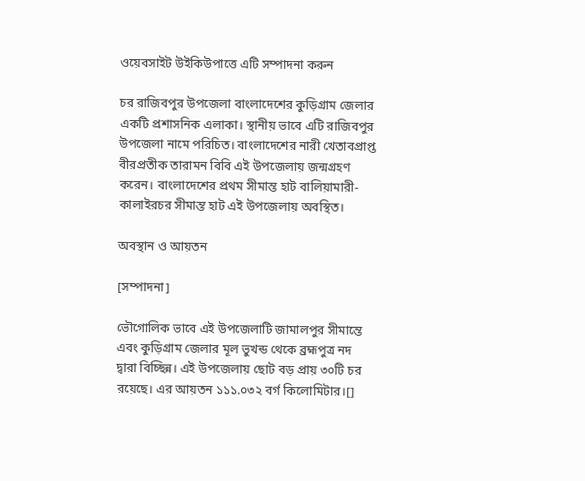ওয়েবসাইট উইকিউপাত্তে এটি সম্পাদনা করুন

চর রাজিবপুর উপজেলা বাংলাদেশের কুড়িগ্রাম জেলার একটি প্রশাসনিক এলাকা। স্থানীয় ভাবে এটি রাজিবপুর উপজেলা নামে পরিচিত। বাংলাদেশের নারী খেতাবপ্রাপ্ত বীরপ্রতীক তারামন বিবি এই উপজেলায় জন্মগ্রহণ করেন। বাংলাদেশের প্রথম সীমান্ত হাট বালিয়ামারী-কালাইরচর সীমান্ত হাট এই উপজেলায় অবস্থিত।

অবস্থান ও আয়তন

[সম্পাদনা]

ভৌগোলিক ভাবে এই উপজেলাটি জামালপুর সীমান্তে এবং কুড়িগ্রাম জেলার মূল ভুখন্ড থেকে ব্রহ্মপুত্র নদ দ্বারা বিচ্ছিন্ন। এই উপজেলায় ছোট বড় প্রায় ৩০টি চর রয়েছে। এর আয়তন ১১১.০৩২ বর্গ কিলোমিটার।[]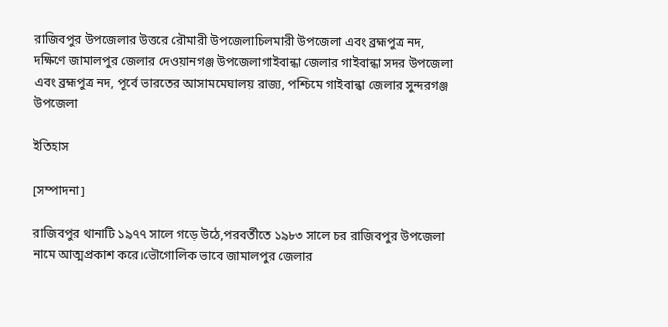রাজিবপুর উপজেলার উত্তরে রৌমারী উপজেলাচিলমারী উপজেলা এবং ব্রহ্মপুত্র নদ, দক্ষিণে জামালপুর জেলার দেওয়ানগঞ্জ উপজেলাগাইবান্ধা জেলার গাইবান্ধা সদর উপজেলা এবং ব্রহ্মপুত্র নদ, পূর্বে ভারতের আসামমেঘালয় রাজ্য, পশ্চিমে গাইবান্ধা জেলার সুন্দরগঞ্জ উপজেলা

ইতিহাস

[সম্পাদনা]

রাজিবপুর থানাটি ১৯৭৭ সালে গড়ে উঠে,পরবর্তীতে ১৯৮৩ সালে চর রাজিবপুর উপজেলা নামে আত্মপ্রকাশ করে।ভৌগোলিক ভাবে জামালপুর জেলার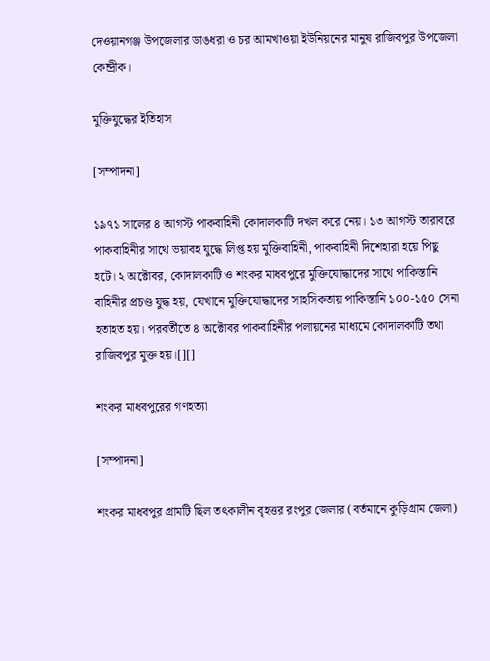দেওয়ানগঞ্জ উপজেলার ডাঙধরা ও চর আমখাওয়া ইউনিয়নের মানুষ রাজিবপুর উপজেলা কেন্দ্রীক।

মুক্তিযুদ্ধের ইতিহাস

[সম্পাদনা]

১৯৭১ সালের ৪ আগস্ট পাকবাহিনী কোদালকাটি দখল করে নেয়। ১৩ আগস্ট তারাবরে পাকবাহিনীর সাথে ভয়াবহ যুদ্ধে লিপ্ত হয় মুক্তিবাহিনী, পাকবাহিনী দিশেহারা হয়ে পিছু হটে। ২ অক্টোবর, কোদালকাটি ও শংকর মাধবপুরে মুক্তিযোদ্ধাদের সাথে পাকিস্তানি বাহিনীর প্রচণ্ড যুদ্ধ হয়, যেখানে মুক্তিযোদ্ধাদের সাহসিকতায় পাকিস্তানি ১০০-১৫০ সেনা হতাহত হয়। পরবর্তীতে ৪ অক্টোবর পাকবাহিনীর পলায়নের মাধ্যমে কোদালকাটি তথা রাজিবপুর মুক্ত হয়।[][]

শংকর মাধবপুরের গণহত্যা

[সম্পাদনা]

শংকর মাধবপুর গ্রামটি ছিল তৎকালীন বৃহত্তর রংপুর জেলার (বর্তমানে কুড়িগ্রাম জেলা)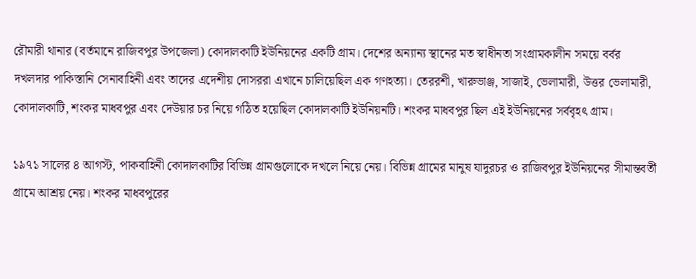রৌমারী থানার (বর্তমানে রাজিবপুর উপজেলা) কোদালকাটি ইউনিয়নের একটি গ্রাম। দেশের অন্যান্য স্থানের মত স্বাধীনতা সংগ্রামকালীন সময়ে বর্বর দখলদার পাকিস্তানি সেনাবাহিনী এবং তাদের এদেশীয় দোসররা এখানে চালিয়েছিল এক গণহত্যা। তেররশী, খারুভাঞ্জ, সাজাই, ভেলামারী, উত্তর ভেলামারী, কোদালকাটি, শংকর মাধবপুর এবং দেউয়ার চর নিয়ে গঠিত হয়েছিল কোদালকাটি ইউনিয়নটি। শংকর মাধবপুর ছিল এই ইউনিয়নের সর্ববৃহৎ গ্রাম।

১৯৭১ সালের ৪ আগস্ট, পাকবাহিনী কোদালকাটির বিভিন্ন গ্রামগুলোকে দখলে নিয়ে নেয়। বিভিন্ন গ্রামের মানুষ যাদুরচর ও রাজিবপুর ইউনিয়নের সীমান্তবর্তী গ্রামে আশ্রয় নেয়। শংকর মাধবপুরের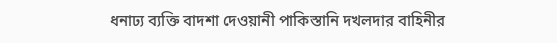ধনাঢ্য ব্যক্তি বাদশা দেওয়ানী পাকিস্তানি দখলদার বাহিনীর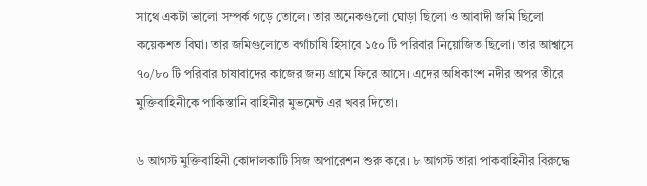সাথে একটা ভালো সম্পর্ক গড়ে তোলে। তার অনেকগুলো ঘোড়া ছিলো ও আবাদী জমি ছিলো কয়েকশত বিঘা। তার জমিগুলোতে বর্গাচাষি হিসাবে ১৫০ টি পরিবার নিয়োজিত ছিলো। তার আশ্বাসে ৭০/৮০ টি পরিবার চাষাবাদের কাজের জন্য গ্রামে ফিরে আসে। এদের অধিকাংশ নদীর অপর তীরে মুক্তিবাহিনীকে পাকিস্তানি বাহিনীর মুভমেন্ট এর খবর দিতো।

৬ আগস্ট মুক্তিবাহিনী কোদালকাটি সিজ অপারেশন শুরু করে। ৮ আগস্ট তারা পাকবাহিনীর বিরুদ্ধে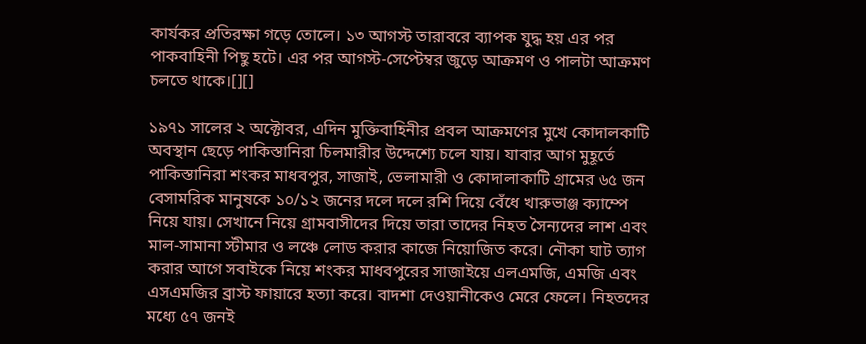কার্যকর প্রতিরক্ষা গড়ে তোলে। ১৩ আগস্ট তারাবরে ব্যাপক যুদ্ধ হয় এর পর পাকবাহিনী পিছু হটে। এর পর আগস্ট-সেপ্টেম্বর জুড়ে আক্রমণ ও পালটা আক্রমণ চলতে থাকে।[][]

১৯৭১ সালের ২ অক্টোবর, এদিন মুক্তিবাহিনীর প্রবল আক্রমণের মুখে কোদালকাটি অবস্থান ছেড়ে পাকিস্তানিরা চিলমারীর উদ্দেশ্যে চলে যায়। যাবার আগ মুহূর্তে পাকিস্তানিরা শংকর মাধবপুর, সাজাই, ভেলামারী ও কোদালাকাটি গ্রামের ৬৫ জন বেসামরিক মানুষকে ১০/১২ জনের দলে দলে রশি দিয়ে বেঁধে খারুভাঞ্জ ক্যাম্পে নিয়ে যায়। সেখানে নিয়ে গ্রামবাসীদের দিয়ে তারা তাদের নিহত সৈন্যদের লাশ এবং মাল-সামানা স্টীমার ও লঞ্চে লোড করার কাজে নিয়োজিত করে। নৌকা ঘাট ত্যাগ করার আগে সবাইকে নিয়ে শংকর মাধবপুরের সাজাইয়ে এলএমজি, এমজি এবং এসএমজির ব্রাস্ট ফায়ারে হত্যা করে। বাদশা দেওয়ানীকেও মেরে ফেলে। নিহতদের মধ্যে ৫৭ জনই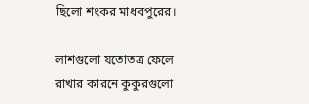ছিলো শংকর মাধবপুরের।

লাশগুলো যতোতত্র ফেলে রাখার কারনে কুকুরগুলো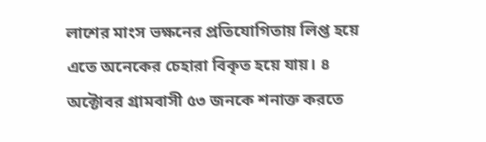লাশের মাংস ভক্ষনের প্রতিযোগিতায় লিপ্ত হয়ে এতে অনেকের চেহারা বিকৃত হয়ে যায়। ৪ অক্টোবর গ্রামবাসী ৫৩ জনকে শনাক্ত করতে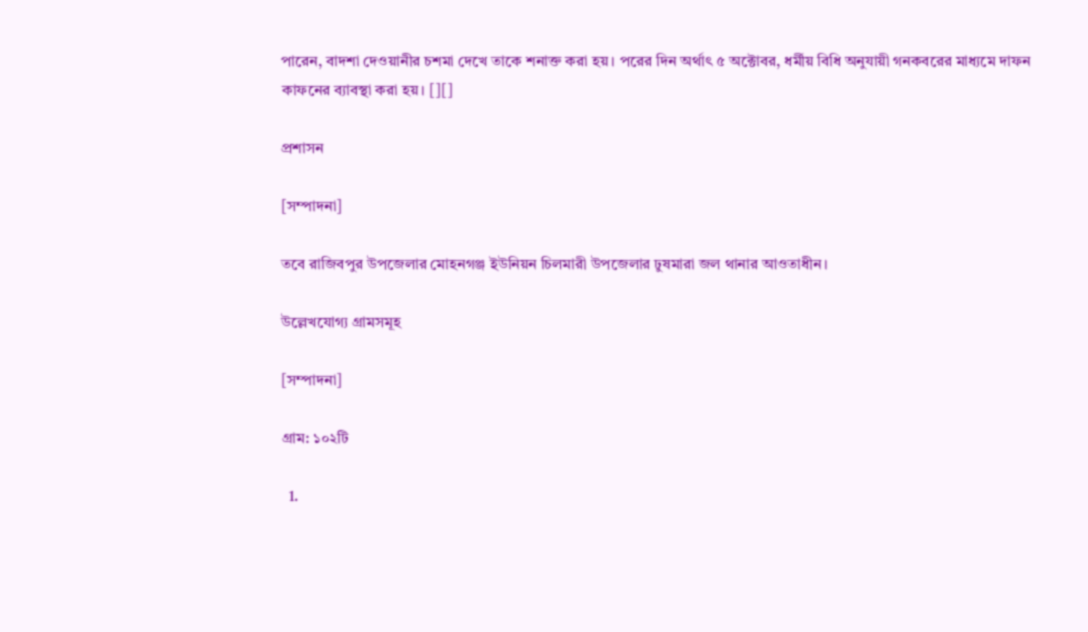পারেন, বাদশা দেওয়ানীর চশমা দেখে তাকে শনাক্ত করা হয়। পরের দিন অর্থাৎ ৫ অক্টোবর, ধর্মীয় বিধি অনুযায়ী গনকবরের মাধ্যমে দাফন কাফনের ব্যাবস্থা করা হয়। [][]

প্রশাসন

[সম্পাদনা]

তবে রাজিবপুর উপজেলার মোহনগঞ্জ ইউনিয়ন চিলমারী উপজেলার ঢুষমারা জল থানার আওতাধীন।

উল্লেখযোগ্য গ্রামসমূহ

[সম্পাদনা]

গ্রাম: ১০২টি

  1.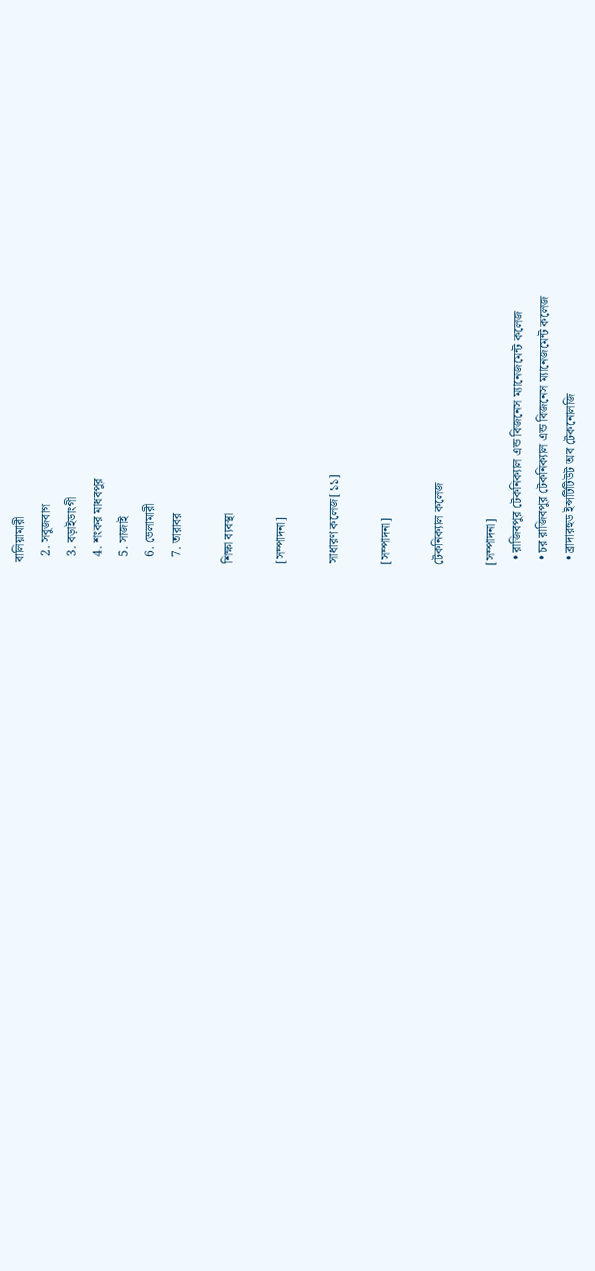বালিয়ামারী
  2. সবুজবাগ
  3. বড়াইডাংগী
  4. শংকর মাধবপুর
  5. সাজাই
  6. ভেলামারী
  7. তারাবর

শিক্ষা ব্যবস্থা

[সম্পাদনা]

সাধারণ কলেজ[১১]

[সম্পাদনা]

টেকনিক্যাল কলেজ

[সম্পাদনা]
  • রাজিবপুর টেকনিক্যাল এন্ড বিজনেস ম্যানেজমেন্ট কলেজ
  • চর রাজিবপুর টেকনিক্যাল এন্ড বিজনেস ম্যানেজমেন্ট কলেজ
  • ব্রাদারহুড ইন্সটিটিউট অব টেকনোলজি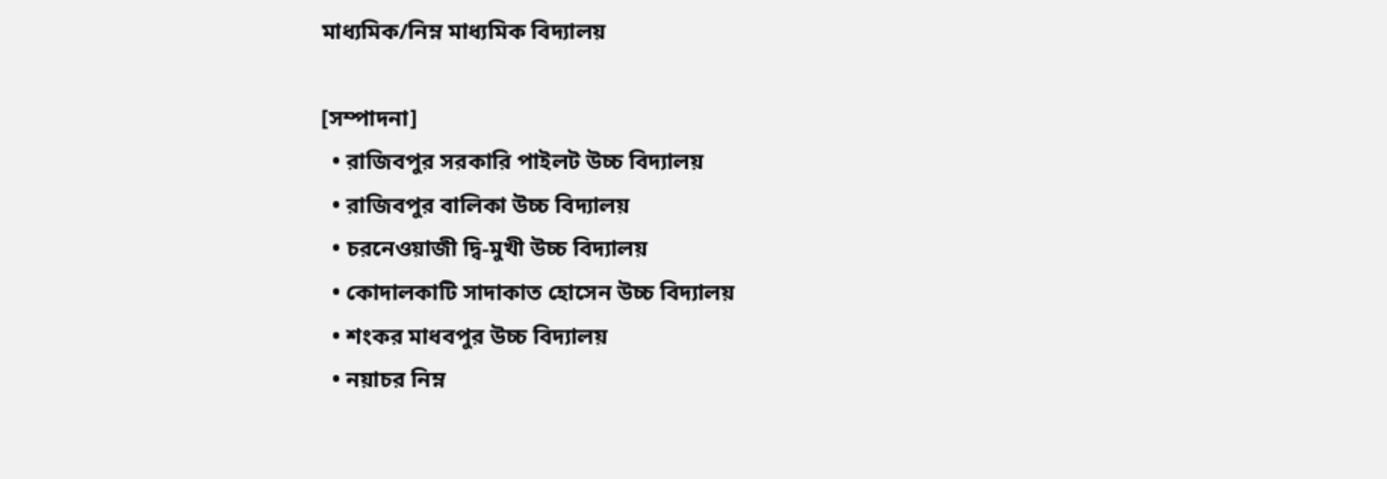মাধ্যমিক/নিম্ন মাধ্যমিক বিদ্যালয়

[সম্পাদনা]
  • রাজিবপুর সরকারি পাইলট উচ্চ বিদ্যালয়
  • রাজিবপুর বালিকা উচ্চ বিদ্যালয়
  • চরনেওয়াজী দ্বি-মুখী উচ্চ বিদ্যালয়
  • কোদালকাটি সাদাকাত হোসেন উচ্চ বিদ্যালয়
  • শংকর মাধবপুর উচ্চ বিদ্যালয়
  • নয়াচর নিম্ন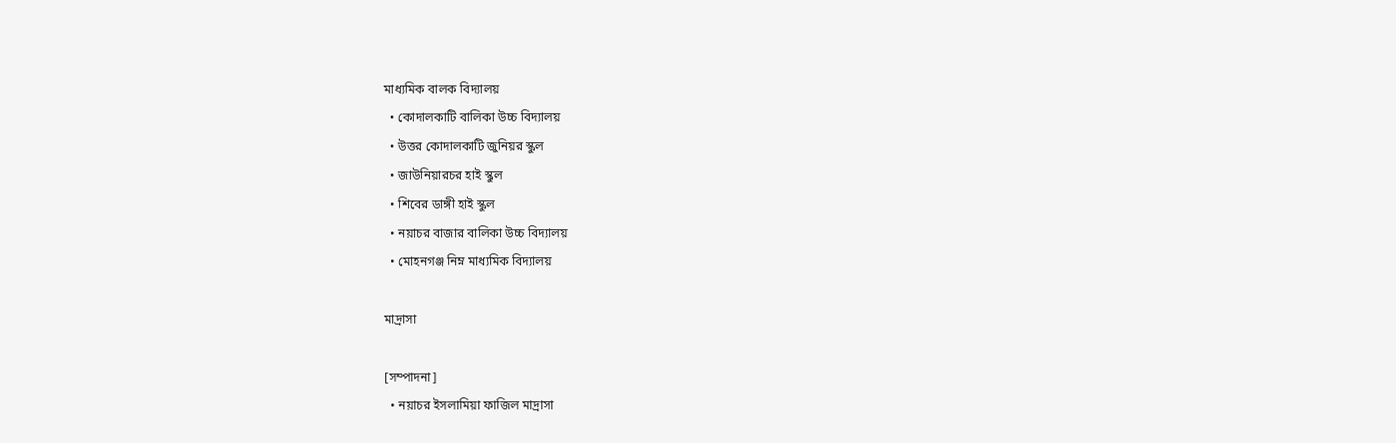মাধ্যমিক বালক বিদ্যালয়
  • কোদালকাটি বালিকা উচ্চ বিদ্যালয়
  • উত্তর কোদালকাটি জুনিয়র স্কুল
  • জাউনিয়ারচর হাই স্কুল
  • শিবের ডাঙ্গী হাই স্কুল
  • নয়াচর বাজার বালিকা উচ্চ বিদ্যালয়
  • মোহনগঞ্জ নিম্ন মাধ্যমিক বিদ্যালয়

মাদ্রাসা

[সম্পাদনা]
  • নয়াচর ইসলামিয়া ফাজিল মাদ্রাসা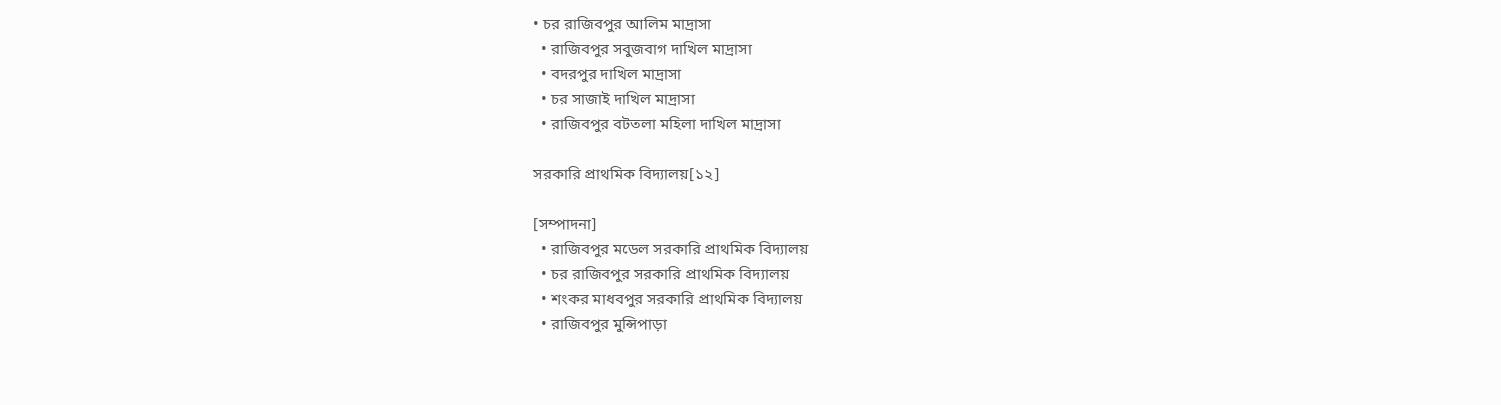• চর রাজিবপুর আলিম মাদ্রাসা
  • রাজিবপুর সবুজবাগ দাখিল মাদ্রাসা
  • বদরপুর দাখিল মাদ্রাসা
  • চর সাজাই দাখিল মাদ্রাসা
  • রাজিবপুর বটতলা মহিলা দাখিল মাদ্রাসা

সরকারি প্রাথমিক বিদ্যালয়[১২]

[সম্পাদনা]
  • রাজিবপুর মডেল সরকারি প্রাথমিক বিদ্যালয়
  • চর রাজিবপুর সরকারি প্রাথমিক বিদ্যালয়
  • শংকর মাধবপুর সরকারি প্রাথমিক বিদ্যালয়
  • রাজিবপুর মুন্সিপাড়া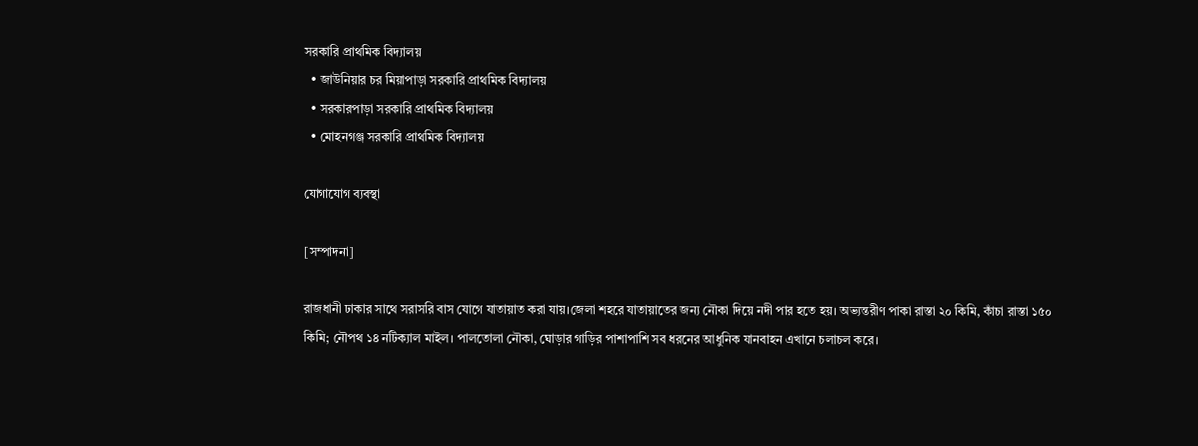সরকারি প্রাথমিক বিদ্যালয়
  • জাউনিয়ার চর মিয়াপাড়া সরকারি প্রাথমিক বিদ্যালয়
  • সরকারপাড়া সরকারি প্রাথমিক বিদ্যালয়
  • মোহনগঞ্জ সরকারি প্রাথমিক বিদ্যালয়

যোগাযোগ ব্যবস্থা

[সম্পাদনা]

রাজধানী ঢাকার সাথে সরাসরি বাস যোগে যাতায়াত করা যায়।জেলা শহরে যাতায়াতের জন্য নৌকা দিয়ে নদী পার হতে হয়। অভ্যন্তরীণ পাকা রাস্তা ২০ কিমি, কাঁচা রাস্তা ১৫০ কিমি; নৌপথ ১৪ নটিক্যাল মাইল। পালতোলা নৌকা, ঘোড়ার গাড়ির পাশাপাশি সব ধরনের আধুনিক যানবাহন এখানে চলাচল করে।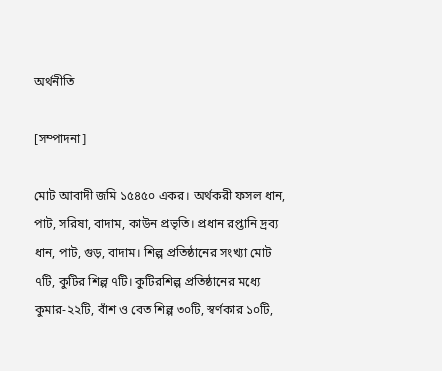অর্থনীতি

[সম্পাদনা]

মোট আবাদী জমি ১৫৪৫০ একর। অর্থকরী ফসল ধান, পাট, সরিষা, বাদাম, কাউন প্রভৃতি। প্রধান রপ্তানি দ্রব্য ধান, পাট, গুড়, বাদাম। শিল্প প্রতিষ্ঠানের সংখ্যা মোট ৭টি, কুটির শিল্প ৭টি। কুটিরশিল্প প্রতিষ্ঠানের মধ্যে কুমার-২২টি, বাঁশ ও বেত শিল্প ৩০টি, স্বর্ণকার ১০টি,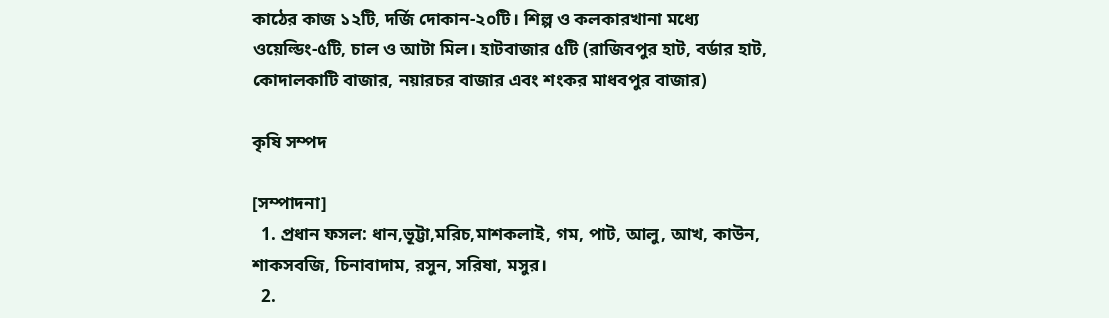কাঠের কাজ ১২টি, দর্জি দোকান-২০টি। শিল্প ও কলকারখানা মধ্যে ওয়েল্ডিং-৫টি, চাল ও আটা মিল। হাটবাজার ৫টি (রাজিবপুর হাট, বর্ডার হাট, কোদালকাটি বাজার, নয়ারচর বাজার এবং শংকর মাধবপুর বাজার)

কৃষি সম্পদ

[সম্পাদনা]
  1. প্রধান ফসল: ধান,ভূট্টা,মরিচ,মাশকলাই, গম, পাট, আলু, আখ, কাউন, শাকসবজি, চিনাবাদাম, রসুন, সরিষা, মসুর।
  2.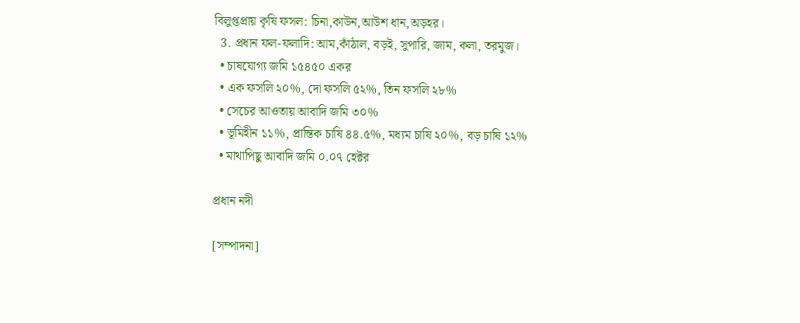বিলুপ্তপ্রায় কৃষি ফসল: চিনা,কাউন,আউশ ধান,অড়হর।
  3. প্রধান ফল-ফলাদি: আম,কাঁঠাল, বড়ই, সুপারি, জাম, কলা, তরমুজ।
  • চাষযোগ্য জমি ১৫৪৫০ একর
  • এক ফসলি ২০%, দো ফসলি ৫২%, তিন ফসলি ২৮%
  • সেচের আওতায় আবাদি জমি ৩০%
  • ভূমিহীন ১১%, প্রান্তিক চাষি ৪৪.৫%, মধ্যম চাষি ২০%, বড় চাষি ১২%
  • মাথাপিছু আবাদি জমি ০.০৭ হেক্টর

প্রধান নদী

[সম্পাদনা]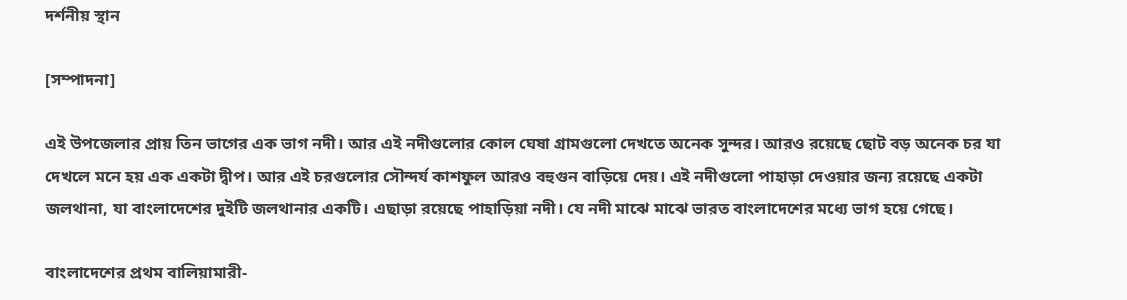দর্শনীয় স্থান

[সম্পাদনা]

এই উপজেলার প্রায় তিন ভাগের এক ভাগ নদী। আর এই নদীগুলোর কোল ঘেষা গ্রামগুলো দেখতে অনেক সুন্দর। আরও রয়েছে ছোট বড় অনেক চর যা দেখলে মনে হয় এক একটা দ্বীপ। আর এই চরগুলোর সৌন্দর্য কাশফুল আরও বহুগুন বাড়িয়ে দেয়। এই নদীগুলো পাহাড়া দেওয়ার জন্য রয়েছে একটা জলথানা, যা বাংলাদেশের দুইটি জলথানার একটি। এছাড়া রয়েছে পাহাড়িয়া নদী। যে নদী মাঝে মাঝে ভারত বাংলাদেশের মধ্যে ভাগ হয়ে গেছে।

বাংলাদেশের প্রথম বালিয়ামারী-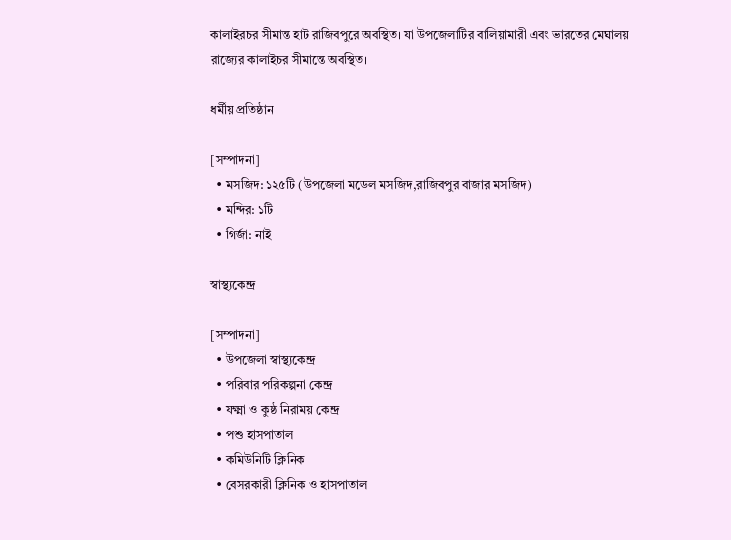কালাইরচর সীমান্ত হাট রাজিবপুরে অবস্থিত। যা উপজেলাটির বালিয়ামারী এবং ভারতের মেঘালয় রাজ্যের কালাইচর সীমান্তে অবস্থিত।

ধর্মীয় প্রতিষ্ঠান

[সম্পাদনা]
  • মসজিদ: ১২৫টি (উপজেলা মডেল মসজিদ,রাজিবপুর বাজার মসজিদ)
  • মন্দির: ১টি
  • গির্জা: নাই

স্বাস্থ্যকেন্দ্র

[সম্পাদনা]
  • উপজেলা স্বাস্থ্যকেন্দ্র
  • পরিবার পরিকল্পনা কেন্দ্র
  • যক্ষ্মা ও কুষ্ঠ নিরাময় কেন্দ্র
  • পশু হাসপাতাল
  • কমিউনিটি ক্লিনিক
  • বেসরকারী ক্লিনিক ও হাসপাতাল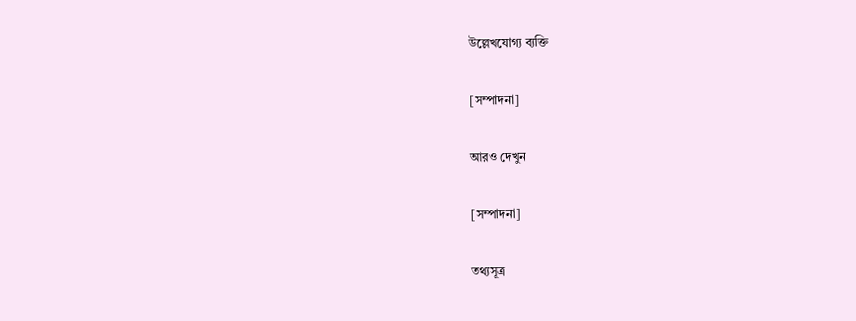উল্লেখযোগ্য ব্যক্তি

[সম্পাদনা]

আরও দেখুন

[সম্পাদনা]

তথ্যসূত্র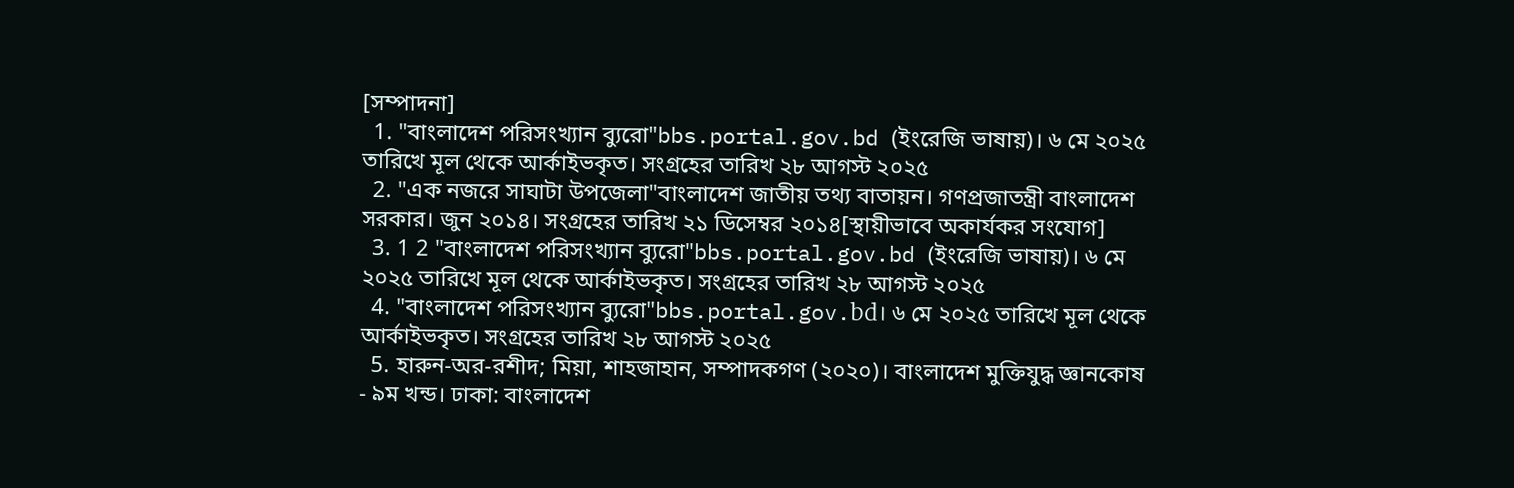[সম্পাদনা]
  1. "বাংলাদেশ পরিসংখ্যান ব্যুরো"bbs.portal.gov.bd (ইংরেজি ভাষায়)। ৬ মে ২০২৫ তারিখে মূল থেকে আর্কাইভকৃত। সংগ্রহের তারিখ ২৮ আগস্ট ২০২৫
  2. "এক নজরে সাঘাটা উপজেলা"বাংলাদেশ জাতীয় তথ্য বাতায়ন। গণপ্রজাতন্ত্রী বাংলাদেশ সরকার। জুন ২০১৪। সংগ্রহের তারিখ ২১ ডিসেম্বর ২০১৪[স্থায়ীভাবে অকার্যকর সংযোগ]
  3. 1 2 "বাংলাদেশ পরিসংখ্যান ব্যুরো"bbs.portal.gov.bd (ইংরেজি ভাষায়)। ৬ মে ২০২৫ তারিখে মূল থেকে আর্কাইভকৃত। সংগ্রহের তারিখ ২৮ আগস্ট ২০২৫
  4. "বাংলাদেশ পরিসংখ্যান ব্যুরো"bbs.portal.gov.bd। ৬ মে ২০২৫ তারিখে মূল থেকে আর্কাইভকৃত। সংগ্রহের তারিখ ২৮ আগস্ট ২০২৫
  5. হারুন-অর-রশীদ; মিয়া, শাহজাহান, সম্পাদকগণ (২০২০)। বাংলাদেশ মুক্তিযুদ্ধ জ্ঞানকোষ - ৯ম খন্ড। ঢাকা: বাংলাদেশ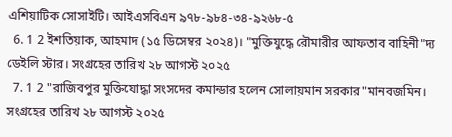এশিয়াটিক সোসাইটি। আইএসবিএন ৯৭৮-৯৮৪-৩৪-৯২৬৮-৫
  6. 1 2 ইশতিয়াক, আহমাদ (১৫ ডিসেম্বর ২০২৪)। "মুক্তিযুদ্ধে রৌমারীর আফতাব বাহিনী"দ্য ডেইলি স্টার। সংগ্রহের তারিখ ২৮ আগস্ট ২০২৫
  7. 1 2 "রাজিবপুর মুক্তিযোদ্ধা সংসদের কমান্ডার হলেন সোলায়মান সরকার"মানবজমিন। সংগ্রহের তারিখ ২৮ আগস্ট ২০২৫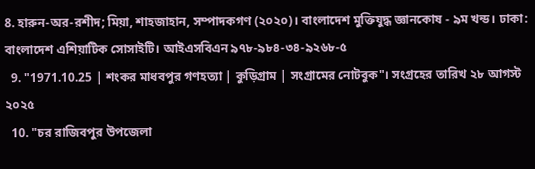8. হারুন-অর-রশীদ; মিয়া, শাহজাহান, সম্পাদকগণ (২০২০)। বাংলাদেশ মুক্তিযুদ্ধ জ্ঞানকোষ - ৯ম খন্ড। ঢাকা: বাংলাদেশ এশিয়াটিক সোসাইটি। আইএসবিএন ৯৭৮-৯৮৪-৩৪-৯২৬৮-৫
  9. "1971.10.25 | শংকর মাধবপুর গণহত্যা | কুড়িগ্রাম | সংগ্রামের নোটবুক"। সংগ্রহের তারিখ ২৮ আগস্ট ২০২৫
  10. "চর রাজিবপুর উপজেলা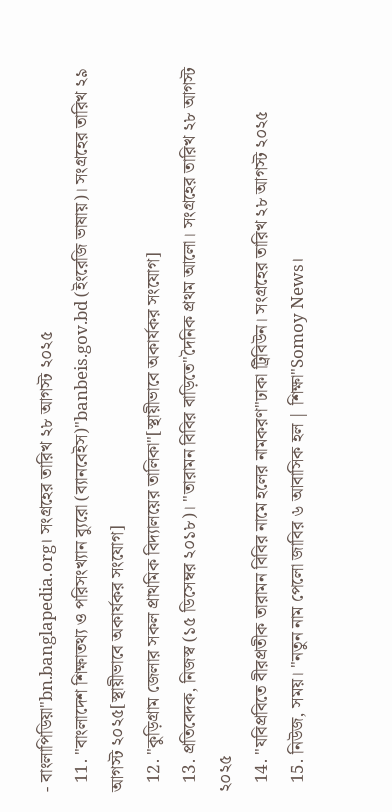- বাংলাপিডিয়া"bn.banglapedia.org। সংগ্রহের তারিখ ২৮ আগস্ট ২০২৫
  11. "বাংলাদেশ শিক্ষাতথ্য ও পরিসংখ্যান ব্যুরো (ব্যানবেইস)"banbeis.gov.bd (ইংরেজি ভাষায়)। সংগ্রহের তারিখ ২৯ আগস্ট ২০২৫[স্থায়ীভাবে অকার্যকর সংযোগ]
  12. "কুড়িগ্রাম জেলার সকল প্রাথমিক বিদ্যালয়ের তালিকা"[স্থায়ীভাবে অকার্যকর সংযোগ]
  13. প্রতিবেদক, নিজস্ব (১৫ ডিসেম্বর ২০১৮)। "তারামন বিবির বাড়িতে"দৈনিক প্রথম আলো। সংগ্রহের তারিখ ২৮ আগস্ট ২০২৫
  14. "যবিপ্রবিতে বীরপ্রতীক তারামন বিবির নামে হলের নামকরণ"ঢাকা ট্রিবিউন। সংগ্রহের তারিখ ২৮ আগস্ট ২০২৫
  15. নিউজ, সময়। "নতুন নাম পেলো জাবির ৬ আবাসিক হল | শিক্ষা"Somoy News।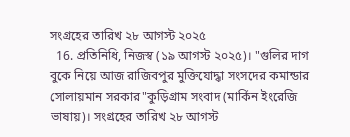সংগ্রহের তারিখ ২৮ আগস্ট ২০২৫
  16. প্রতিনিধি, নিজস্ব (১৯ আগস্ট ২০২৫)। "গুলির দাগ বুকে নিয়ে আজ রাজিবপুর মুক্তিযোদ্ধা সংসদের কমান্ডার সোলায়মান সরকার"কুড়িগ্রাম সংবাদ (মার্কিন ইংরেজি ভাষায়)। সংগ্রহের তারিখ ২৮ আগস্ট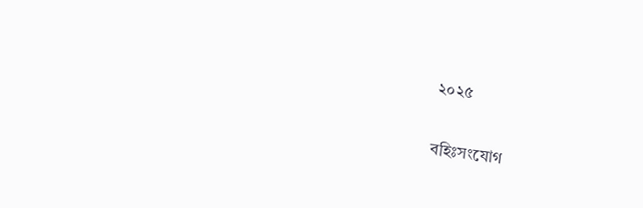২০২৫

বহিঃসংযোগ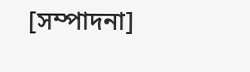[সম্পাদনা]